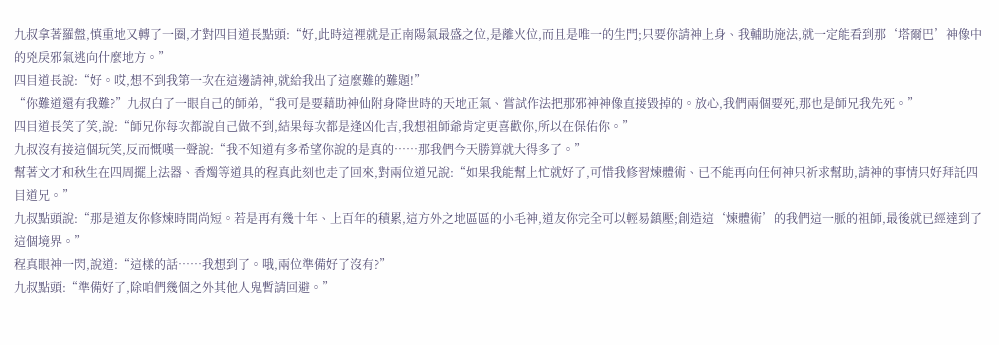九叔拿著羅盤,慎重地又轉了一圈,才對四目道長點頭:“好,此時這裡就是正南陽氣最盛之位,是離火位,而且是唯一的生門;只要你請神上身、我輔助施法,就一定能看到那‘塔爾巴’神像中的兇戾邪氣逃向什麼地方。”
四目道長說:“好。哎,想不到我第一次在這邊請神,就給我出了這麼難的難題!”
“你難道還有我難?”九叔白了一眼自己的師弟,“我可是要藉助神仙附身降世時的天地正氣、嘗試作法把那邪神神像直接毀掉的。放心,我們兩個要死,那也是師兄我先死。”
四目道長笑了笑,說:“師兄你每次都說自己做不到,結果每次都是逢凶化吉,我想祖師爺肯定更喜歡你,所以在保佑你。”
九叔沒有接這個玩笑,反而慨嘆一聲說:“我不知道有多希望你說的是真的……那我們今天勝算就大得多了。”
幫著文才和秋生在四周擺上法器、香燭等道具的程真此刻也走了回來,對兩位道兄說:“如果我能幫上忙就好了,可惜我修習煉體術、已不能再向任何神只祈求幫助,請神的事情只好拜託四目道兄。”
九叔點頭說:“那是道友你修煉時間尚短。若是再有幾十年、上百年的積累,這方外之地區區的小毛神,道友你完全可以輕易鎮壓;創造這‘煉體術’的我們這一脈的祖師,最後就已經達到了這個境界。”
程真眼神一閃,說道:“這樣的話……我想到了。哦,兩位準備好了沒有?”
九叔點頭:“準備好了,除咱們幾個之外其他人鬼暫請回避。”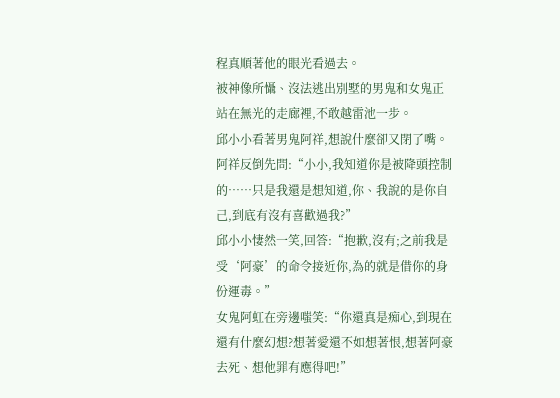程真順著他的眼光看過去。
被神像所懾、沒法逃出別墅的男鬼和女鬼正站在無光的走廊裡,不敢越雷池一步。
邱小小看著男鬼阿祥,想說什麼卻又閉了嘴。
阿祥反倒先問:“小小,我知道你是被降頭控制的……只是我還是想知道,你、我說的是你自己,到底有沒有喜歡過我?”
邱小小悽然一笑,回答:“抱歉,沒有;之前我是受‘阿豪’的命令接近你,為的就是借你的身份運毒。”
女鬼阿虹在旁邊嗤笑:“你還真是痴心,到現在還有什麼幻想?想著愛還不如想著恨,想著阿豪去死、想他罪有應得吧!”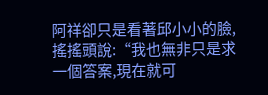阿祥卻只是看著邱小小的臉,搖搖頭說:“我也無非只是求一個答案,現在就可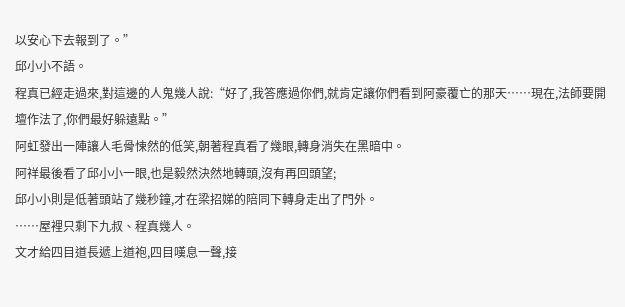以安心下去報到了。”
邱小小不語。
程真已經走過來,對這邊的人鬼幾人說:“好了,我答應過你們,就肯定讓你們看到阿豪覆亡的那天……現在,法師要開壇作法了,你們最好躲遠點。”
阿虹發出一陣讓人毛骨悚然的低笑,朝著程真看了幾眼,轉身消失在黑暗中。
阿祥最後看了邱小小一眼,也是毅然決然地轉頭,沒有再回頭望;
邱小小則是低著頭站了幾秒鐘,才在梁招娣的陪同下轉身走出了門外。
……屋裡只剩下九叔、程真幾人。
文才給四目道長遞上道袍,四目嘆息一聲,接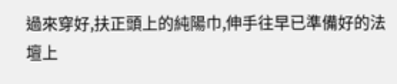過來穿好,扶正頭上的純陽巾,伸手往早已準備好的法壇上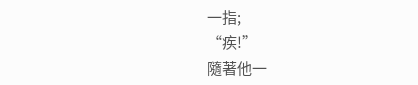一指;
“疾!”
隨著他一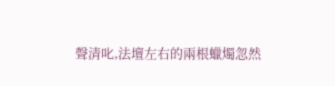聲清叱,法壇左右的兩根蠟燭忽然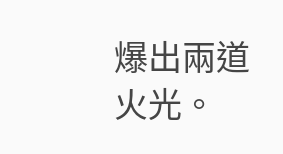爆出兩道火光。